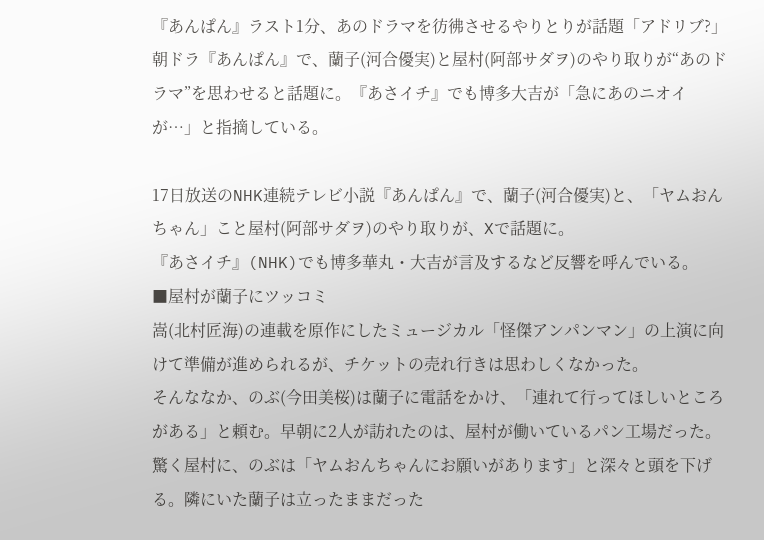『あんぱん』ラスト1分、あのドラマを彷彿させるやりとりが話題「アドリブ?」
朝ドラ『あんぱん』で、蘭子(河合優実)と屋村(阿部サダヲ)のやり取りが“あのドラマ”を思わせると話題に。『あさイチ』でも博多大吉が「急にあのニオイが…」と指摘している。

17日放送のNHK連続テレビ小説『あんぱん』で、蘭子(河合優実)と、「ヤムおんちゃん」こと屋村(阿部サダヲ)のやり取りが、Xで話題に。
『あさイチ』(NHK)でも博多華丸・大吉が言及するなど反響を呼んでいる。
■屋村が蘭子にツッコミ
嵩(北村匠海)の連載を原作にしたミュージカル「怪傑アンパンマン」の上演に向けて準備が進められるが、チケットの売れ行きは思わしくなかった。
そんななか、のぶ(今田美桜)は蘭子に電話をかけ、「連れて行ってほしいところがある」と頼む。早朝に2人が訪れたのは、屋村が働いているパン工場だった。
驚く屋村に、のぶは「ヤムおんちゃんにお願いがあります」と深々と頭を下げる。隣にいた蘭子は立ったままだった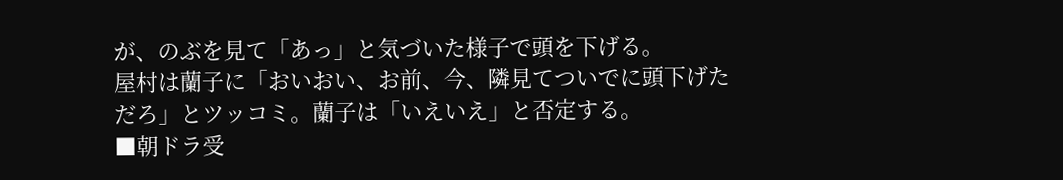が、のぶを見て「あっ」と気づいた様子で頭を下げる。
屋村は蘭子に「おいおい、お前、今、隣見てついでに頭下げただろ」とツッコミ。蘭子は「いえいえ」と否定する。
■朝ドラ受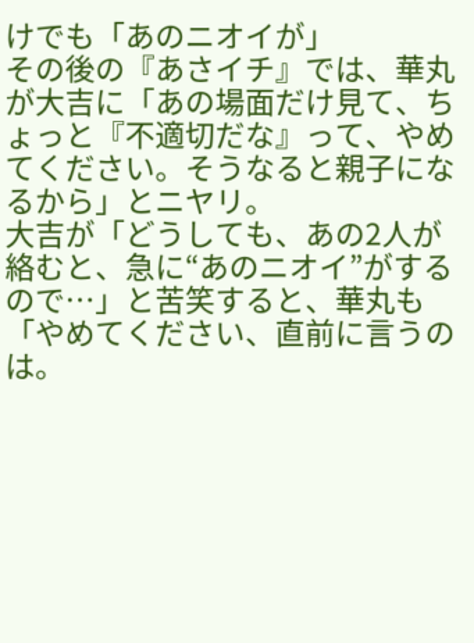けでも「あのニオイが」
その後の『あさイチ』では、華丸が大吉に「あの場面だけ見て、ちょっと『不適切だな』って、やめてください。そうなると親子になるから」とニヤリ。
大吉が「どうしても、あの2人が絡むと、急に“あのニオイ”がするので…」と苦笑すると、華丸も「やめてください、直前に言うのは。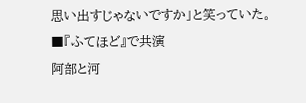思い出すじゃないですか」と笑っていた。
■『ふてほど』で共演
阿部と河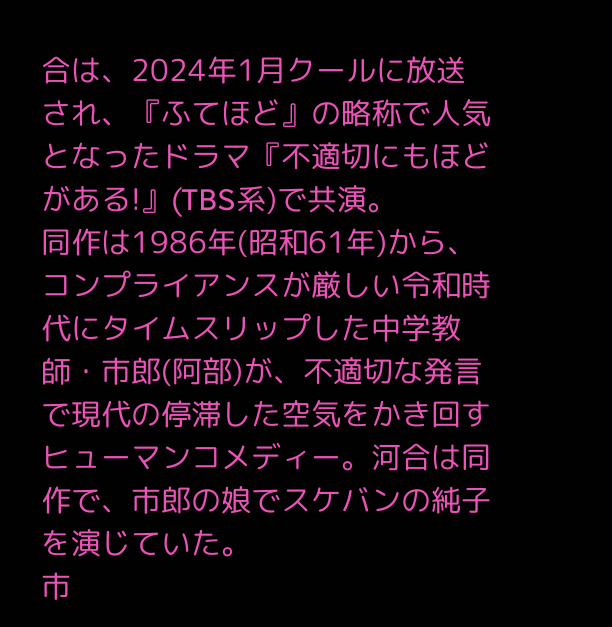合は、2024年1月クールに放送され、『ふてほど』の略称で人気となったドラマ『不適切にもほどがある!』(TBS系)で共演。
同作は1986年(昭和61年)から、コンプライアンスが厳しい令和時代にタイムスリップした中学教師・市郎(阿部)が、不適切な発言で現代の停滞した空気をかき回すヒューマンコメディー。河合は同作で、市郎の娘でスケバンの純子を演じていた。
市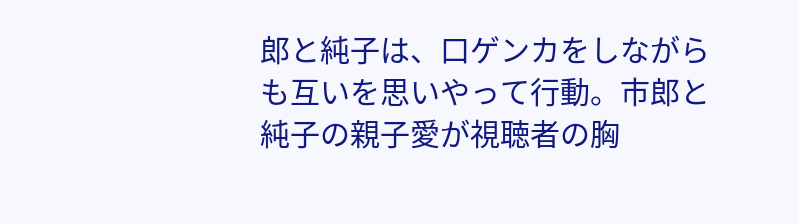郎と純子は、口ゲンカをしながらも互いを思いやって行動。市郎と純子の親子愛が視聴者の胸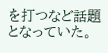を打つなど話題となっていた。